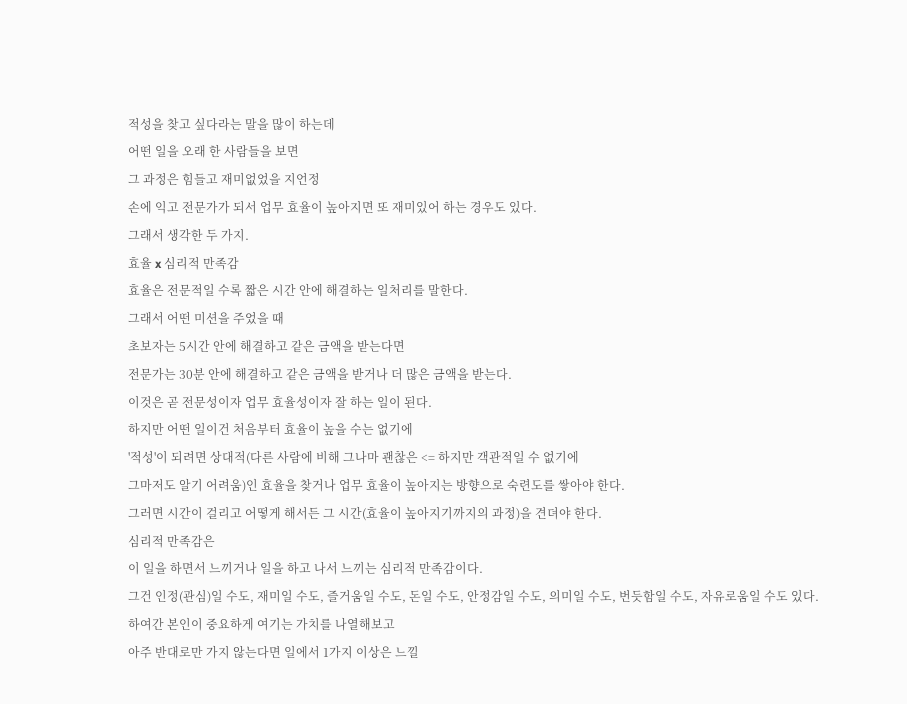적성을 찾고 싶다라는 말을 많이 하는데
어떤 일을 오래 한 사람들을 보면
그 과정은 힘들고 재미없었을 지언정
손에 익고 전문가가 되서 업무 효율이 높아지면 또 재미있어 하는 경우도 있다.
그래서 생각한 두 가지.
효율 x 심리적 만족감
효율은 전문적일 수록 짧은 시간 안에 해결하는 일처리를 말한다.
그래서 어떤 미션을 주었을 때
초보자는 5시간 안에 해결하고 같은 금액을 받는다면
전문가는 30분 안에 해결하고 같은 금액을 받거나 더 많은 금액을 받는다.
이것은 곧 전문성이자 업무 효율성이자 잘 하는 일이 된다.
하지만 어떤 일이건 처음부터 효율이 높을 수는 없기에
'적성'이 되려면 상대적(다른 사람에 비해 그나마 괜찮은 <= 하지만 객관적일 수 없기에
그마저도 알기 어려움)인 효율을 찾거나 업무 효율이 높아지는 방향으로 숙련도를 쌓아야 한다.
그러면 시간이 걸리고 어떻게 해서든 그 시간(효율이 높아지기까지의 과정)을 견뎌야 한다.
심리적 만족감은
이 일을 하면서 느끼거나 일을 하고 나서 느끼는 심리적 만족감이다.
그건 인정(관심)일 수도, 재미일 수도, 즐거움일 수도, 돈일 수도, 안정감일 수도, 의미일 수도, 번듯함일 수도, 자유로움일 수도 있다.
하여간 본인이 중요하게 여기는 가치를 나열해보고
아주 반대로만 가지 않는다면 일에서 1가지 이상은 느낄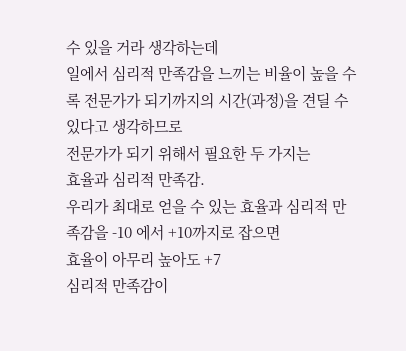수 있을 거라 생각하는데
일에서 심리적 만족감을 느끼는 비율이 높을 수록 전문가가 되기까지의 시간(과정)을 견딜 수 있다고 생각하므로
전문가가 되기 위해서 필요한 두 가지는
효율과 심리적 만족감.
우리가 최대로 얻을 수 있는 효율과 심리적 만족감을 -10 에서 +10까지로 잡으면
효율이 아무리 높아도 +7
심리적 만족감이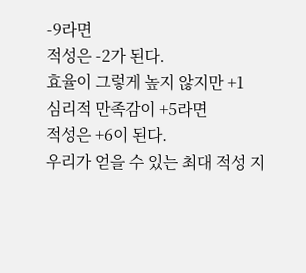-9라면
적성은 -2가 된다.
효율이 그렇게 높지 않지만 +1
심리적 만족감이 +5라면
적성은 +6이 된다.
우리가 얻을 수 있는 최대 적성 지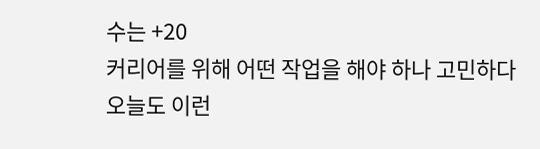수는 +20
커리어를 위해 어떤 작업을 해야 하나 고민하다 오늘도 이런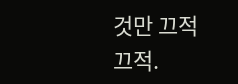것만 끄적끄적.